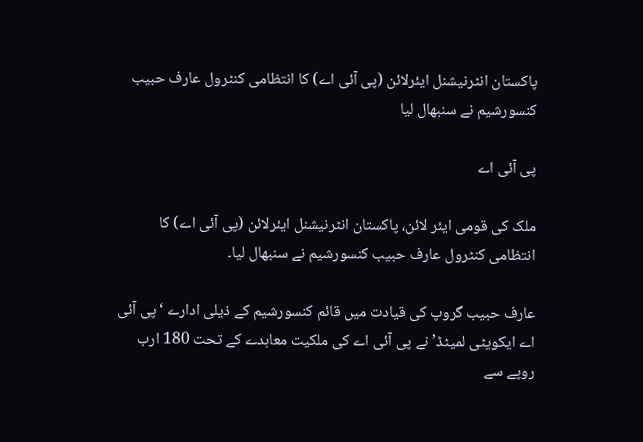پاکستان انٹرنیشنل ایئرلائن (پی آئی اے) کا انتظامی کنٹرول عارف حبیب کنسورشیم نے سنبھال لیا

پی آئی اے

ملک کی قومی ایئر لائن، پاکستان انٹرنیشنل ایئرلائن (پی آئی اے) کا انتظامی کنٹرول عارف حبیب کنسورشیم نے سنبھال لیا۔

عارف حبیب گروپ کی قیادت میں قائم کنسورشیم کے ذیلی ادارے ‘پی آئی اے ایکویٹی لمیٹڈ’ نے پی آئی اے کی ملکیت معاہدے کے تحت 180 ارب روپے سے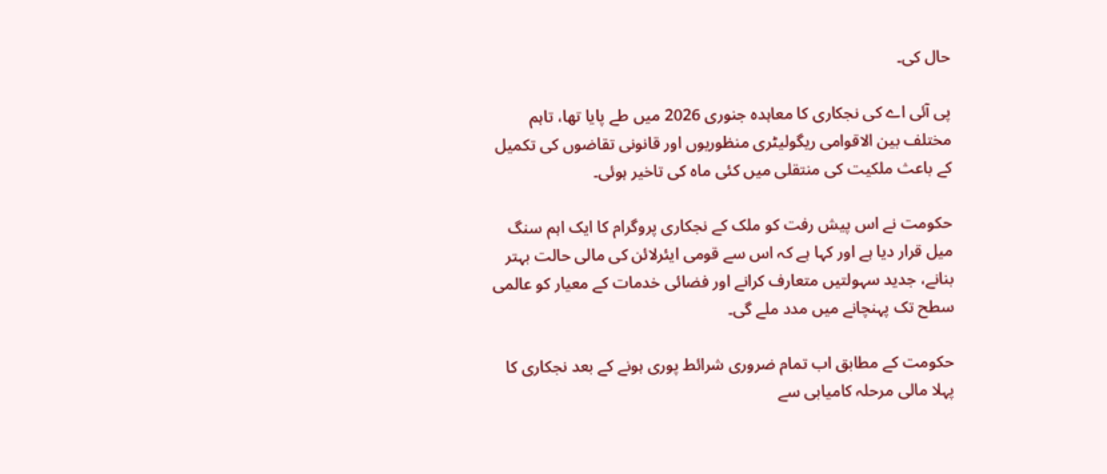حال کی۔

پی آئی اے کی نجکاری کا معاہدہ جنوری 2026 میں طے پایا تھا، تاہم مختلف بین الاقوامی ریگولیٹری منظوریوں اور قانونی تقاضوں کی تکمیل کے باعث ملکیت کی منتقلی میں کئی ماہ کی تاخیر ہوئی۔

حکومت نے اس پیش رفت کو ملک کے نجکاری پروگرام کا ایک اہم سنگ میل قرار دیا ہے اور کہا ہے کہ اس سے قومی ایئرلائن کی مالی حالت بہتر بنانے، جدید سہولتیں متعارف کرانے اور فضائی خدمات کے معیار کو عالمی سطح تک پہنچانے میں مدد ملے گی۔

حکومت کے مطابق اب تمام ضروری شرائط پوری ہونے کے بعد نجکاری کا پہلا مالی مرحلہ کامیابی سے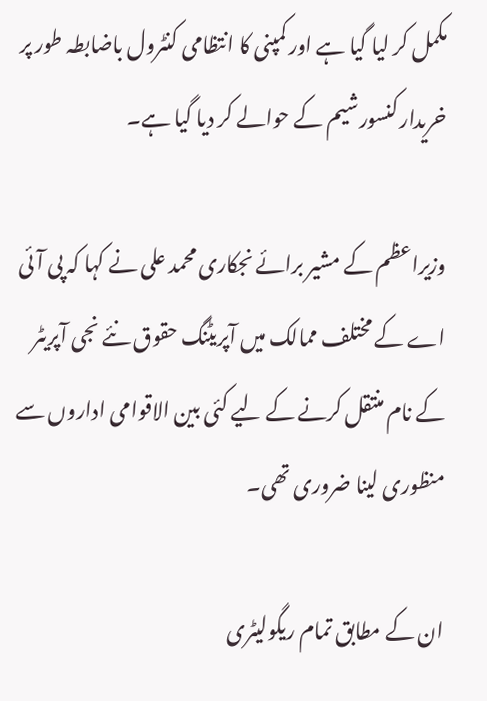مکمل کر لیا گیا ہے اور کمپنی کا انتظامی کنٹرول باضابطہ طور پر خریدار کنسورشیم کے حوالے کر دیا گیا ہے۔

وزیراعظم کے مشیر برائے نجکاری محمد علی نے کہا کہ پی آئی اے کے مختلف ممالک میں آپریٹنگ حقوق نئے نجی آپریٹر کے نام منتقل کرنے کے لیے کئی بین الاقوامی اداروں سے منظوری لینا ضروری تھی۔

ان کے مطابق تمام ریگولیٹری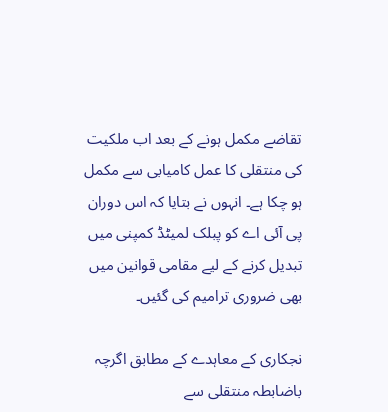تقاضے مکمل ہونے کے بعد اب ملکیت کی منتقلی کا عمل کامیابی سے مکمل ہو چکا ہے۔ انہوں نے بتایا کہ اس دوران پی آئی اے کو پبلک لمیٹڈ کمپنی میں تبدیل کرنے کے لیے مقامی قوانین میں بھی ضروری ترامیم کی گئیں۔

نجکاری کے معاہدے کے مطابق اگرچہ باضابطہ منتقلی سے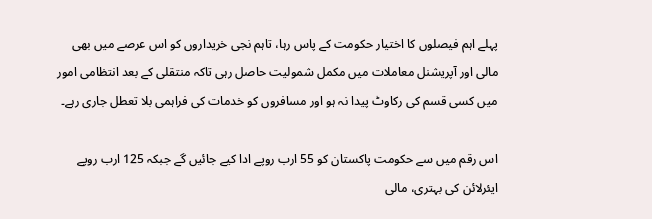پہلے اہم فیصلوں کا اختیار حکومت کے پاس رہا، تاہم نجی خریداروں کو اس عرصے میں بھی مالی اور آپریشنل معاملات میں مکمل شمولیت حاصل رہی تاکہ منتقلی کے بعد انتظامی امور میں کسی قسم کی رکاوٹ پیدا نہ ہو اور مسافروں کو خدمات کی فراہمی بلا تعطل جاری رہے۔

اس رقم میں سے حکومت پاکستان کو 55 ارب روپے ادا کیے جائیں گے جبکہ 125 ارب روپے ایئرلائن کی بہتری، مالی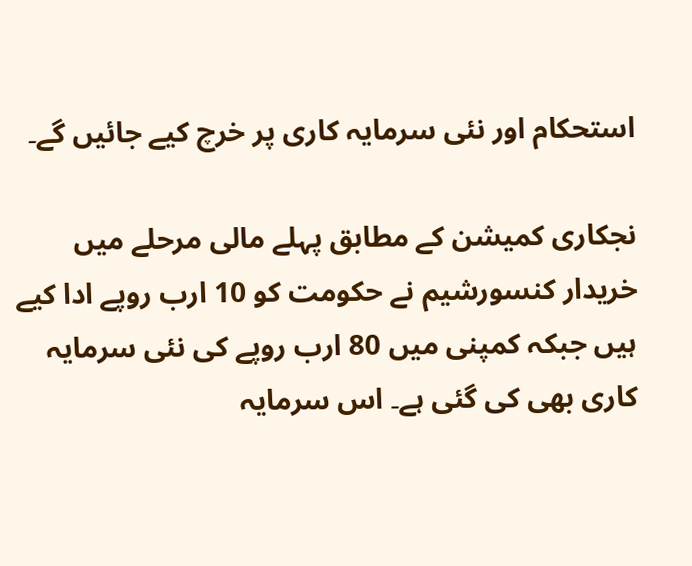استحکام اور نئی سرمایہ کاری پر خرچ کیے جائیں گے۔

نجکاری کمیشن کے مطابق پہلے مالی مرحلے میں خریدار کنسورشیم نے حکومت کو 10 ارب روپے ادا کیے ہیں جبکہ کمپنی میں 80 ارب روپے کی نئی سرمایہ کاری بھی کی گئی ہے۔ اس سرمایہ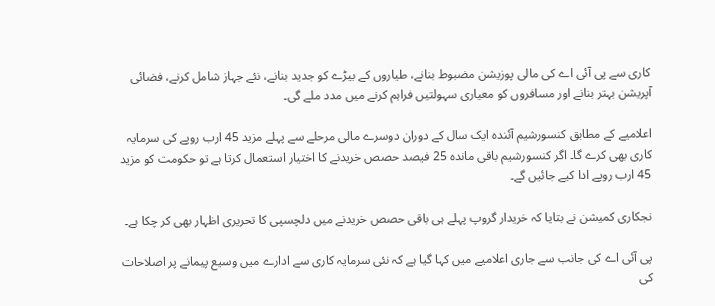کاری سے پی آئی اے کی مالی پوزیشن مضبوط بنانے، طیاروں کے بیڑے کو جدید بنانے، نئے جہاز شامل کرنے، فضائی آپریشن بہتر بنانے اور مسافروں کو معیاری سہولتیں فراہم کرنے میں مدد ملے گی۔

اعلامیے کے مطابق کنسورشیم آئندہ ایک سال کے دوران دوسرے مالی مرحلے سے پہلے مزید 45 ارب روپے کی سرمایہ کاری بھی کرے گا۔ اگر کنسورشیم باقی ماندہ 25 فیصد حصص خریدنے کا اختیار استعمال کرتا ہے تو حکومت کو مزید 45 ارب روپے ادا کیے جائیں گے۔

نجکاری کمیشن نے بتایا کہ خریدار گروپ پہلے ہی باقی حصص خریدنے میں دلچسپی کا تحریری اظہار بھی کر چکا ہے۔

پی آئی اے کی جانب سے جاری اعلامیے میں کہا گیا ہے کہ نئی سرمایہ کاری سے ادارے میں وسیع پیمانے پر اصلاحات کی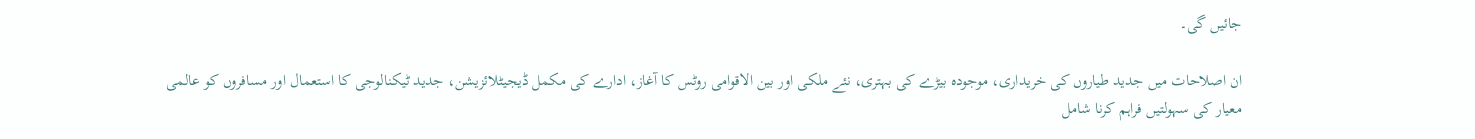جائیں گی۔

ان اصلاحات میں جدید طیاروں کی خریداری، موجودہ بیڑے کی بہتری، نئے ملکی اور بین الاقوامی روٹس کا آغاز، ادارے کی مکمل ڈیجیٹلائزیشن، جدید ٹیکنالوجی کا استعمال اور مسافروں کو عالمی معیار کی سہولتیں فراہم کرنا شامل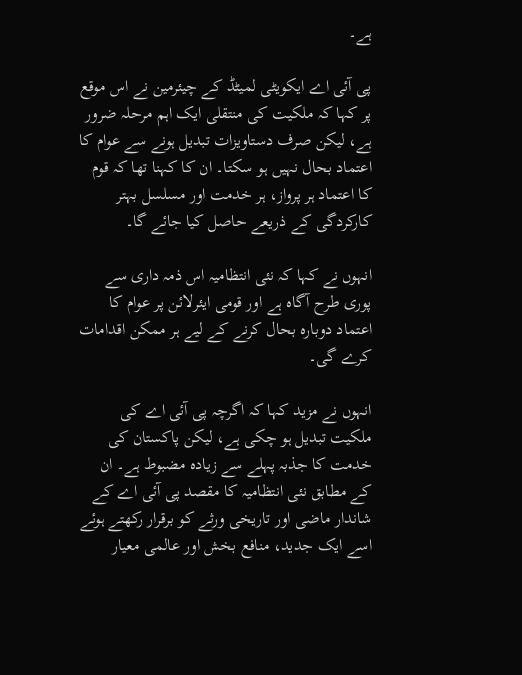ہے۔

پی آئی اے ایکویٹی لمیٹڈ کے چیئرمین نے اس موقع پر کہا کہ ملکیت کی منتقلی ایک اہم مرحلہ ضرور ہے، لیکن صرف دستاویزات تبدیل ہونے سے عوام کا اعتماد بحال نہیں ہو سکتا۔ ان کا کہنا تھا کہ قوم کا اعتماد ہر پرواز، ہر خدمت اور مسلسل بہتر کارکردگی کے ذریعے حاصل کیا جائے گا۔

انہوں نے کہا کہ نئی انتظامیہ اس ذمہ داری سے پوری طرح آگاہ ہے اور قومی ایئرلائن پر عوام کا اعتماد دوبارہ بحال کرنے کے لیے ہر ممکن اقدامات کرے گی۔

انہوں نے مزید کہا کہ اگرچہ پی آئی اے کی ملکیت تبدیل ہو چکی ہے، لیکن پاکستان کی خدمت کا جذبہ پہلے سے زیادہ مضبوط ہے۔ ان کے مطابق نئی انتظامیہ کا مقصد پی آئی اے کے شاندار ماضی اور تاریخی ورثے کو برقرار رکھتے ہوئے اسے ایک جدید، منافع بخش اور عالمی معیار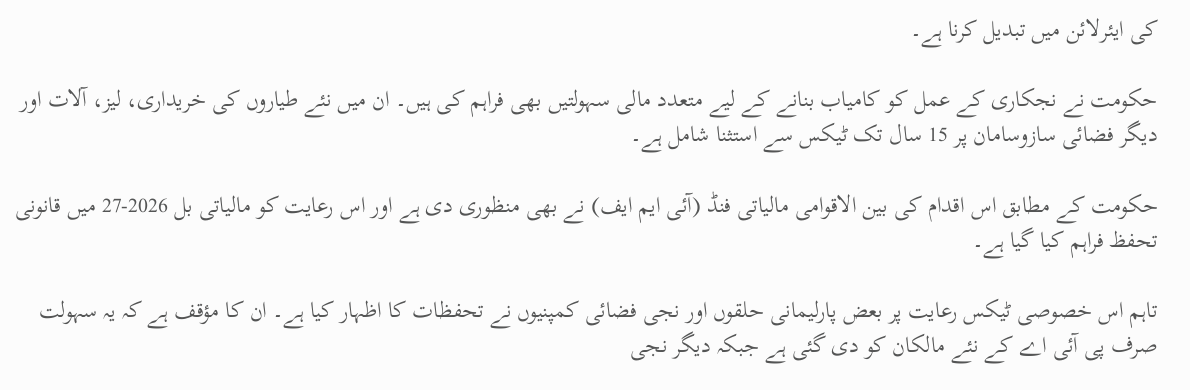کی ایئرلائن میں تبدیل کرنا ہے۔

حکومت نے نجکاری کے عمل کو کامیاب بنانے کے لیے متعدد مالی سہولتیں بھی فراہم کی ہیں۔ ان میں نئے طیاروں کی خریداری، لیز، آلات اور دیگر فضائی سازوسامان پر 15 سال تک ٹیکس سے استثنا شامل ہے۔

حکومت کے مطابق اس اقدام کی بین الاقوامی مالیاتی فنڈ (آئی ایم ایف) نے بھی منظوری دی ہے اور اس رعایت کو مالیاتی بل 2026-27 میں قانونی تحفظ فراہم کیا گیا ہے۔

تاہم اس خصوصی ٹیکس رعایت پر بعض پارلیمانی حلقوں اور نجی فضائی کمپنیوں نے تحفظات کا اظہار کیا ہے۔ ان کا مؤقف ہے کہ یہ سہولت صرف پی آئی اے کے نئے مالکان کو دی گئی ہے جبکہ دیگر نجی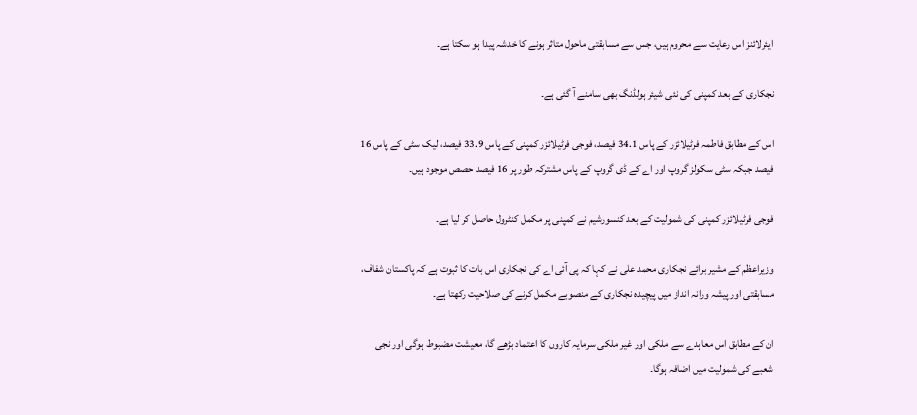ایئرلائنز اس رعایت سے محروم ہیں، جس سے مسابقتی ماحول متاثر ہونے کا خدشہ پیدا ہو سکتا ہے۔

نجکاری کے بعد کمپنی کی نئی شیئر ہولڈنگ بھی سامنے آ گئی ہے۔

اس کے مطابق فاطمہ فرٹیلائزر کے پاس 34.1 فیصد، فوجی فرٹیلائزر کمپنی کے پاس 33.9 فیصد، لیک سٹی کے پاس 16 فیصد جبکہ سٹی سکولز گروپ اور اے کے ڈی گروپ کے پاس مشترکہ طور پر 16 فیصد حصص موجود ہیں۔

فوجی فرٹیلائزر کمپنی کی شمولیت کے بعد کنسورشیم نے کمپنی پر مکمل کنٹرول حاصل کر لیا ہے۔

وزیراعظم کے مشیر برائے نجکاری محمد علی نے کہا کہ پی آئی اے کی نجکاری اس بات کا ثبوت ہے کہ پاکستان شفاف، مسابقتی اور پیشہ ورانہ انداز میں پیچیدہ نجکاری کے منصوبے مکمل کرنے کی صلاحیت رکھتا ہے۔

ان کے مطابق اس معاہدے سے ملکی اور غیر ملکی سرمایہ کاروں کا اعتماد بڑھے گا، معیشت مضبوط ہوگی اور نجی شعبے کی شمولیت میں اضافہ ہوگا۔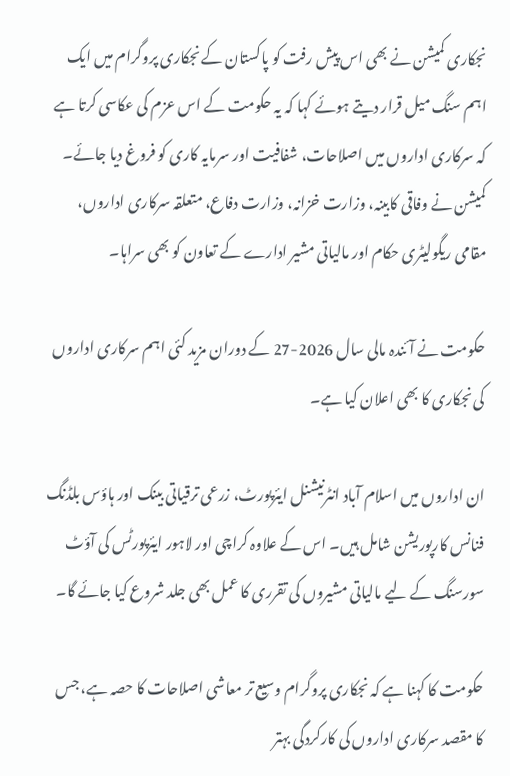نجکاری کمیشن نے بھی اس پیش رفت کو پاکستان کے نجکاری پروگرام میں ایک اہم سنگ میل قرار دیتے ہوئے کہا کہ یہ حکومت کے اس عزم کی عکاسی کرتا ہے کہ سرکاری اداروں میں اصلاحات، شفافیت اور سرمایہ کاری کو فروغ دیا جائے۔ کمیشن نے وفاقی کابینہ، وزارت خزانہ، وزارت دفاع، متعلقہ سرکاری اداروں، مقامی ریگولیٹری حکام اور مالیاتی مشیر ادارے کے تعاون کو بھی سراہا۔

حکومت نے آئندہ مالی سال 2026-27 کے دوران مزید کئی اہم سرکاری اداروں کی نجکاری کا بھی اعلان کیا ہے۔

ان اداروں میں اسلام آباد انٹرنیشنل ایئرپورٹ، زرعی ترقیاتی بینک اور ہاؤس بلڈنگ فنانس کارپوریشن شامل ہیں۔ اس کے علاوہ کراچی اور لاہور ایئرپورٹس کی آؤٹ سورسنگ کے لیے مالیاتی مشیروں کی تقرری کا عمل بھی جلد شروع کیا جائے گا۔

حکومت کا کہنا ہے کہ نجکاری پروگرام وسیع تر معاشی اصلاحات کا حصہ ہے، جس کا مقصد سرکاری اداروں کی کارکردگی بہتر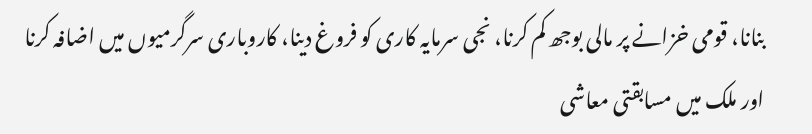بنانا، قومی خزانے پر مالی بوجھ کم کرنا، نجی سرمایہ کاری کو فروغ دینا، کاروباری سرگرمیوں میں اضافہ کرنا اور ملک میں مسابقتی معاشی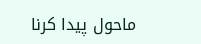ماحول پیدا کرنا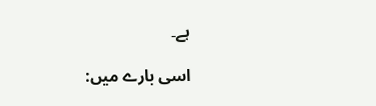ہے۔

اسی بارے میں: